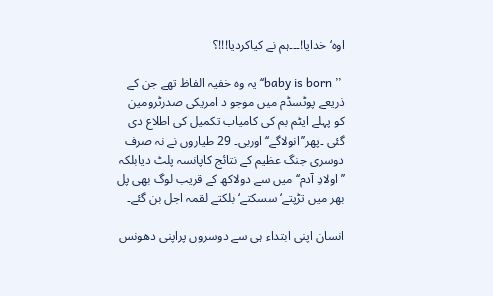اوہ‘ خدایا!۔۔۔ہم نے کیاکردیا!!!؟

 ’’ baby is born‘‘یہ وہ خفیہ الفاظ تھے جن کے ذریعے پوٹسڈم میں موجو د امریکی صدرٹرومین کو پہلے ایٹم بم کی کامیاب تکمیل کی اطلاع دی گئی ۔پھر’’انولاگے‘‘اوربی۔ 29 طیاروں نے نہ صرف دوسری جنگ عظیم کے نتائج کاپانسہ پلٹ دیابلکہ ’’اولادِ آدم‘‘میں سے دولاکھ کے قریب لوگ بھی پل بھر میں تڑپتے‘سسکتے‘ بلکتے لقمہ اجل بن گئے۔

انسان اپنی ابتداء ہی سے دوسروں پراپنی دھونس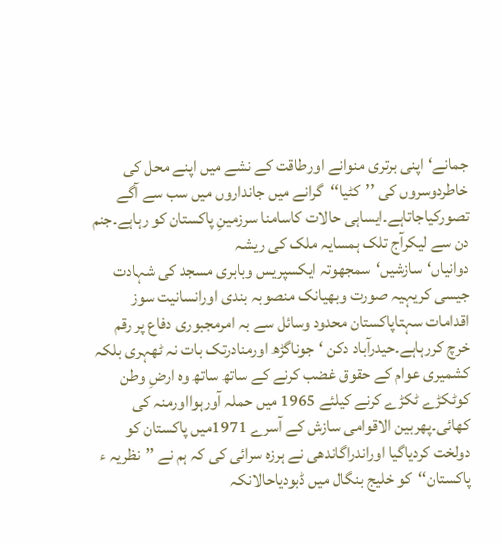جمانے‘اپنی برتری منوانے اورطاقت کے نشے میں اپنے محل کی خاطردوسروں کی ’’کٹیا‘‘گرانے میں جانداروں میں سب سے آگے تصورکیاجاتاہے۔ایساہی حالات کاسامنا سرزمینِ پاکستان کو رہاہے۔جنم دن سے لیکرآج تلک ہمسایہ ملک کی ریشہ دوانیاں‘سازشیں‘سمجھوتہ ایکسپریس وبابری مسجد کی شہادت جیسی کریہیہ صورت وبھیانک منصوبہ بندی اورانسانیت سوز اقدامات سہتاپاکستان محدود وسائل سے بہ امرمجبوری دفاع پر رقم خرچ کررہاہے۔حیدرآباد دکن ‘جوناگڑھ اورمنادرتک بات نہ ٹھہری بلکہ کشمیری عوام کے حقوق غضب کرنے کے ساتھ ساتھ وہ ارضِ وطن کوٹکڑے ٹکڑے کرنے کیلئے 1965 میں حملہ آورہوااورمنہ کی کھائی۔پھربین الاقوامی سازش کے آسرے 1971میں پاکستان کو دولخت کردیاگیا اوراندراگاندھی نے ہرزہ سرائی کی کہ ہم نے ’’نظریہ ء پاکستان‘‘کو خلیج بنگال میں ڈبودیاحالانکہ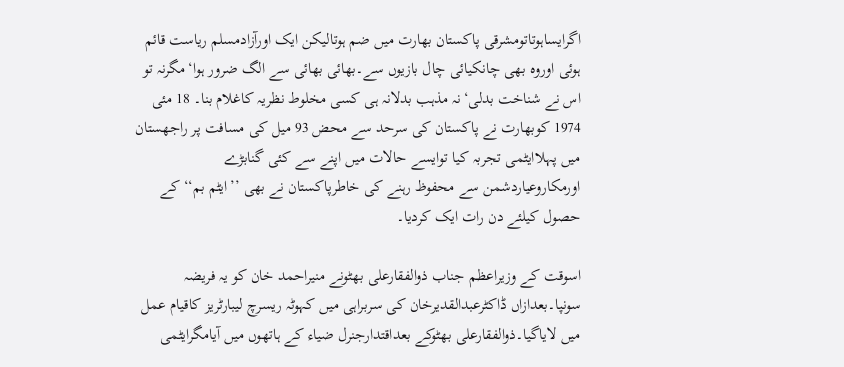اگرایساہوتاتومشرقی پاکستان بھارت میں ضم ہوتالیکن ایک اورآزادمسلم ریاست قائم ہوئی اوروہ بھی چانکیائی چال بازیوں سے۔بھائی بھائی سے الگ ضرور ہوا‘مگرنہ تو اس نے شناخت بدلی‘نہ مذہب بدلانہ ہی کسی مخلوط نظریہ کاغلام بنا۔ 18 مئی 1974 کوبھارت نے پاکستان کی سرحد سے محض 93 میل کی مسافت پر راجھستان میں پہلاایٹمی تجربہ کیا توایسے حالات میں اپنے سے کئی گنابڑے اورمکاروعیاردشمن سے محفوظ رہنے کی خاطرپاکستان نے بھی ’’ایٹم بم‘‘کے حصول کیلئے دن رات ایک کردیا۔

اسوقت کے وزیراعظم جناب ذوالفقارعلی بھٹونے منیراحمد خان کو یہ فریضہ سونپا۔بعدازاں ڈاکٹرعبدالقدیرخان کی سربراہی میں کہوٹہ ریسرچ لیبارٹریز کاقیام عمل میں لایاگیا۔ذوالفقارعلی بھٹوکے بعداقتدارجنرل ضیاء کے ہاتھوں میں آیامگرایٹمی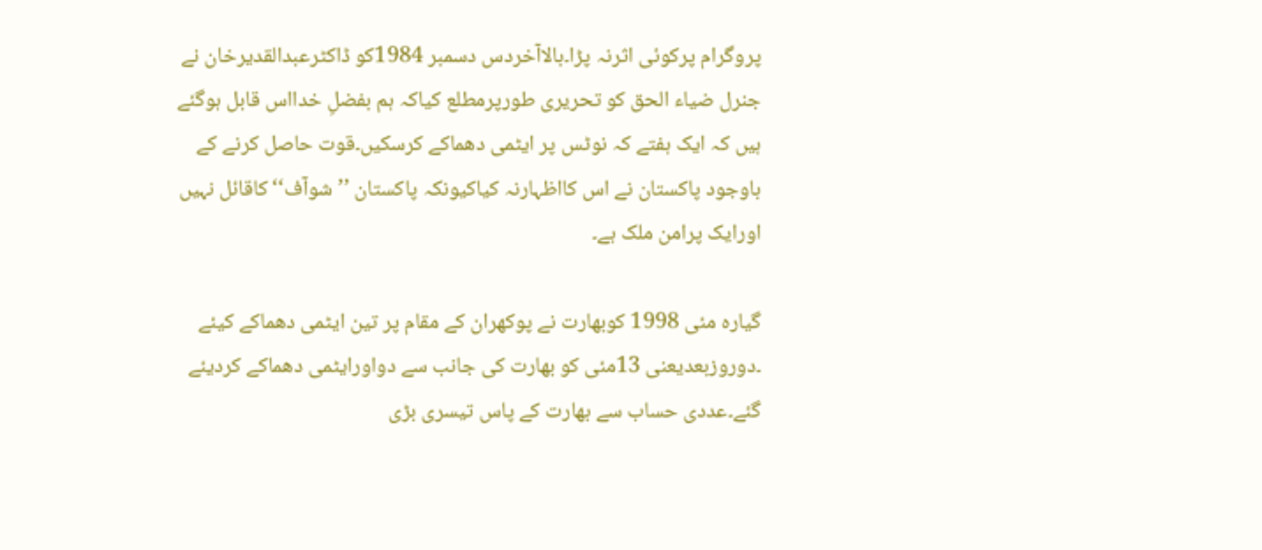پروگرام پرکوئی اثرنہ پڑا۔بالاآخردس دسمبر 1984کو ڈاکٹرعبدالقدیرخان نے جنرل ضیاء الحق کو تحریری طورپرمطلع کیاکہ ہم بفضلِ خدااس قابل ہوگئے ہیں کہ ایک ہفتے کہ نوٹس پر ایٹمی دھماکے کرسکیں۔قوت حاصل کرنے کے باوجود پاکستان نے اس کااظہارنہ کیاکیونکہ پاکستان ’’شوآف‘‘کاقائل نہیں اورایک پرامن ملک ہے۔

گیارہ مئی 1998 کوبھارت نے پوکھران کے مقام پر تین ایٹمی دھماکے کیئے ۔دوروزبعدیعنی 13مئی کو بھارت کی جانب سے دواورایٹمی دھماکے کردیئے گئے۔عددی حساب سے بھارت کے پاس تیسری بڑی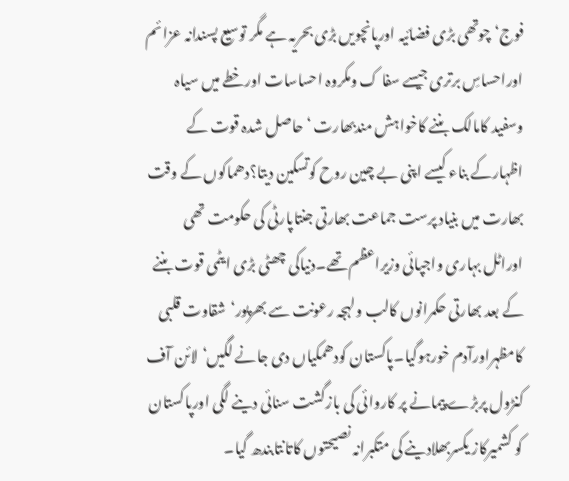فوج‘چوتھی بڑی فضائیہ اورپانچویں بڑی بحریہ ہے مگر توسیع پسندانہ عزائم اوراحساسِ برتری جیسے سفا ک ومکروہ احساسات اورخطے میں سیاہ وسفید کامالک بننے کاخواہش مندبھارت ‘حاصل شدہ قوت کے اظہارکے بناء کیسے اپنی بے چین روح کوتسکین دیتا؟دھماکوں کے وقت بھارت میں بنیاد پرست جماعت بھارتی جنتاپارٹی کی حکومت تھی اوراٹل بہاری واجپائی وزیراعظم تھے۔دنیاکی چھٹی بڑی ایٹمی قوت بننے کے بعد بھارتی حکمرانوں کالب ولہجہ رعونت سے بھرپور‘شقاوت قلبی کامظہراورآدم خورہوگیا۔پاکستان کودھمکیاں دی جانے لگیں‘لائن آف کنڑول پربڑے پیمانے پر کاروائی کی بازگشت سنائی دینے لگی اورپاکستان کو کشمیرکاز یکسربھلادینے کی متکبرانہ نصیحتوں کاتانتابندھ گیا۔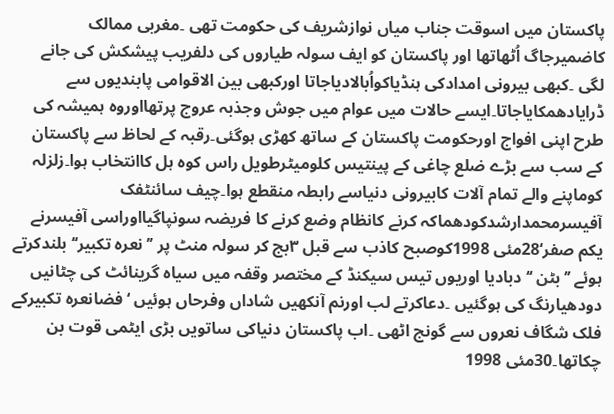پاکستان میں اسوقت جناب میاں نوازشریف کی حکومت تھی ۔مغربی ممالک کاضمیرجاگ اُٹھاتھا اور پاکستان کو ایف سولہ طیاروں کی دلفریب پیشکش کی جانے لگی ۔کبھی بیرونی امدادکی ہنڈیاکواُبالادیاجاتا اورکبھی بین الاقوامی پابندیوں سے ڈرایادھمکایاجاتا۔ایسے حالات میں عوام میں جوش وجذبہ عروج پرتھااوروہ ہمیشہ کی طرح اپنی افواج اورحکومت پاکستان کے ساتھ کھڑی ہوگئی۔رقبہ کے لحاظ سے پاکستان کے سب سے بڑے ضلع چاغی کے پینتیس کلومیٹرطویل راس کوہ ہل کاانتخاب ہوا۔زلزلہ کوماپنے والے تمام آلات کابیرونی دنیاسے رابطہ منقطع ہوا۔چیف سائنٹفک آفیسرمحمدارشدکودھماکہ کرنے کانظام وضع کرنے کا فریضہ سونپاگیااوراسی آفیسرنے یکم صفر‘28مئی 1998کوصبح کاذب سے قبل ۳بج کر سولہ منٹ پر ’’نعرہ تکبیر‘‘بلندکرتے ہوئے ’’بٹن ‘‘دبادیا اوریوں تیس سیکنڈ کے مختصر وقفہ میں سیاہ گرینائٹ کی چٹانیں دودھیارنگ کی ہوگئیں ۔دعاکرتے لب اورنم آنکھیں شاداں وفرحاں ہوئیں ‘فضانعرہ تکبیرکے فلک شگاف نعروں سے گونج اٹھی ۔اب پاکستان دنیاکی ساتویں بڑی ایٹمی قوت بن چکاتھا۔30مئی 1998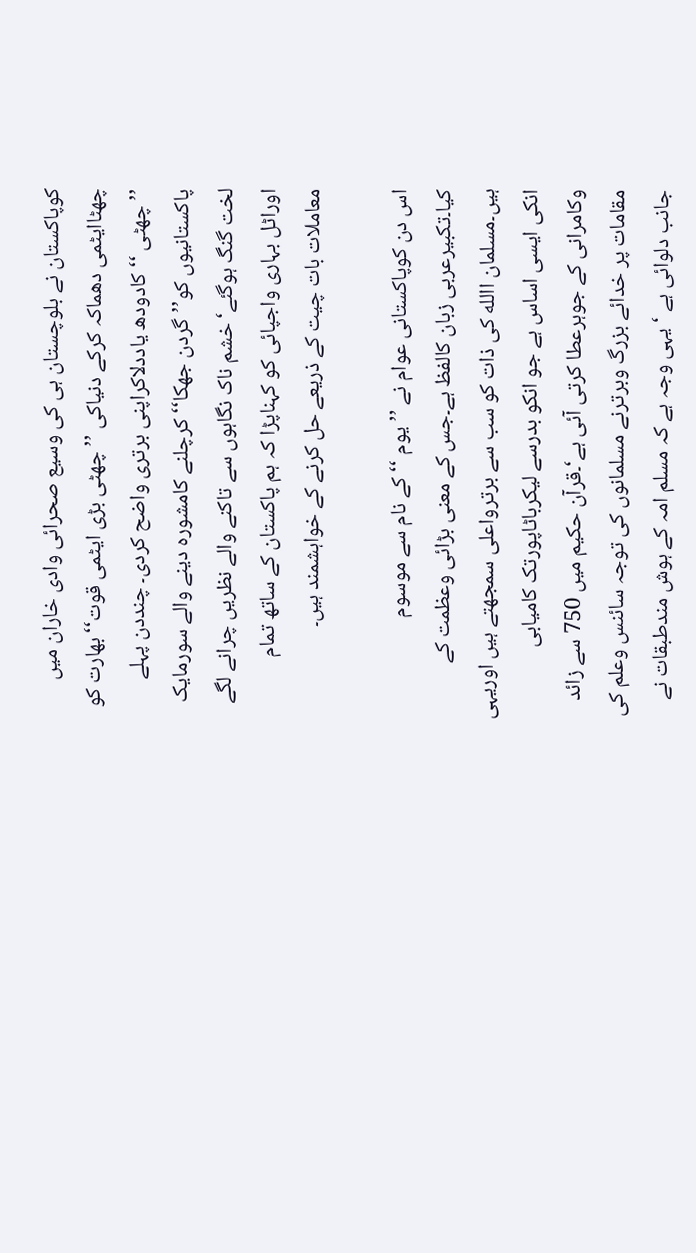کوپاکستان نے بلوچستان ہی کی وسیع صحرائی وادی خاران میں چھٹاایٹمی دھماکہ کرکے دنیاکی ’’چھٹی بڑی ایٹمی قوت‘‘بھارت کو ’’چھٹی ‘‘کادودھ یاددلاکراپنی برتری واضح کردی۔ چنددن پہلے پاکستانیوں کو’’گردن جھکا‘‘کرچلنے کامشورہ دینے والے سورمایک لخت گنگ ہوگئے‘ خشم ناک نگاہوں سے تاکنے والے نظریں چرانے لگے اوراٹل بہاری واجپائی کو کہناپڑا کہ ہم پاکستان کے ساتھ تمام معاملات بات چیت کے ذریعے حل کرنے کے خواہشمند ہیں۔

اس دن کوپاکستانی عوام نے ’’یوم ‘‘کے نام سے موسوم کیا۔تکبیرعربی زبان کالفظ ہے۔جس کے معنی بڑائی وعظمت کے ہیں۔مسلمان االله کی ذات کو سب سے برترواعلی سمجھتے ہیں اوریہی انکی ایسی اساس ہے جو انکو بدرسے لیکرباٹاپورتک کامیابی وکامرانی کے جوہرعطا کرتی آئی ہے‘۔قرآن حکیم میں 750 سے زائد مقامات پر خدائے بزرگ وبرترنے مسلمانوں کی توجہ سائنس وعلم کی جانب دلوائی ہے ‘یہی وجہ ہے کہ مسلم امہ کے ہوش مندطبقات نے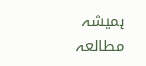ہمیشہ مطالعہ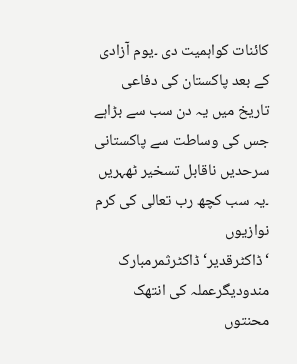کائنات کواہمیت دی ۔یوم آزادی کے بعد پاکستان کی دفاعی تاریخ میں یہ دن سب سے بڑاہے جس کی وساطت سے پاکستانی سرحدیں ناقابل تسخیر ٹھہریں ۔یہ سب کچھ رب تعالی کی کرم نوازیوں ‘ڈاکٹرقدیر‘ڈاکٹرثمرمبارک مندودیگرعملہ کی انتھک محنتوں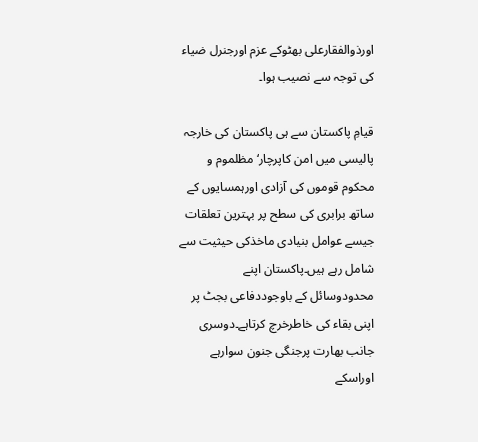اورذوالفقارعلی بھٹوکے عزم اورجنرل ضیاء کی توجہ سے نصیب ہوا۔

قیامِ پاکستان سے ہی پاکستان کی خارجہ پالیسی میں امن کاپرچار‘مظلموم و محکوم قوموں کی آزادی اورہمسایوں کے ساتھ برابری کی سطح پر بہترین تعلقات جیسے عوامل بنیادی ماخذکی حیثیت سے شامل رہے ہیں۔پاکستان اپنے محدودوسائل کے باوجوددفاعی بجٹ پر اپنی بقاء کی خاطرخرچ کرتاہے۔دوسری جانب بھارت پرجنگی جنون سوارہے اوراسکے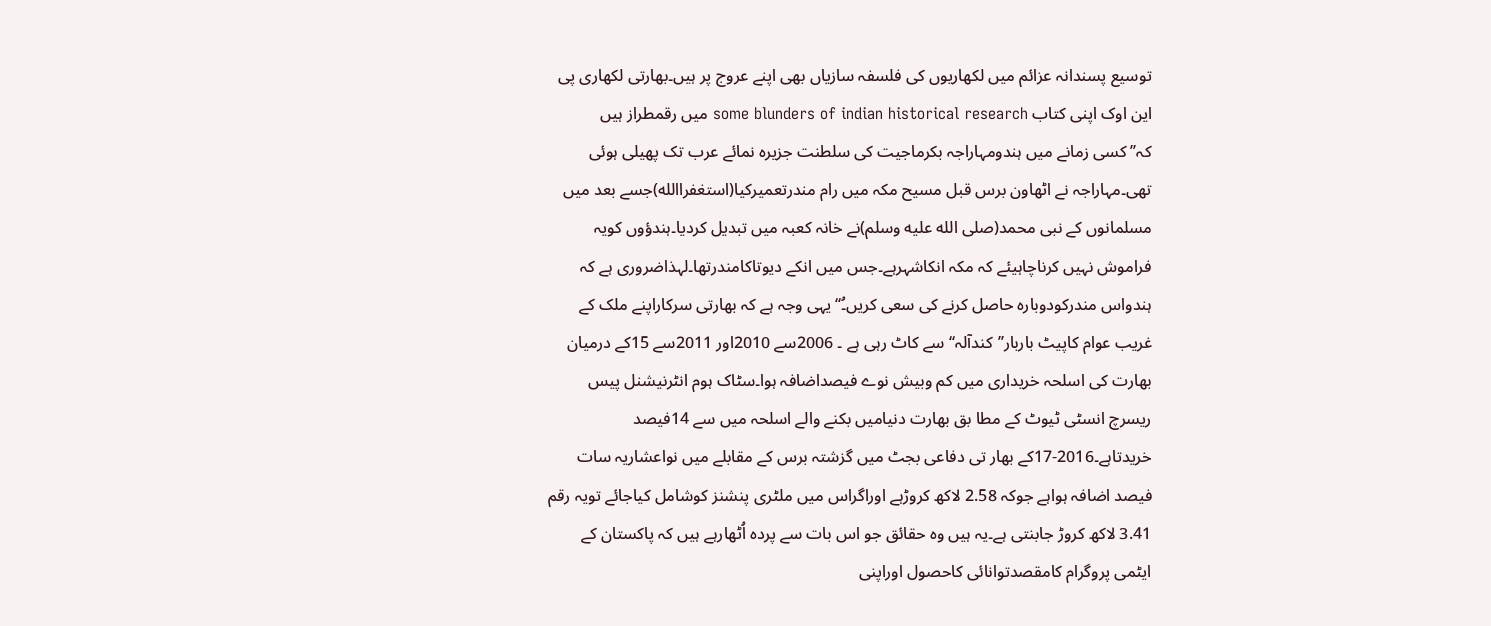توسیع پسندانہ عزائم میں لکھاریوں کی فلسفہ سازیاں بھی اپنے عروج پر ہیں۔بھارتی لکھاری پی این اوک اپنی کتاب some blunders of indian historical research میں رقمطراز ہیں کہ’’کسی زمانے میں ہندومہاراجہ بکرماجیت کی سلطنت جزیرہ نمائے عرب تک پھیلی ہوئی تھی۔مہاراجہ نے اٹھاون برس قبل مسیح مکہ میں رام مندرتعمیرکیا(استغفراالله)جسے بعد میں مسلمانوں کے نبی محمد(صلى الله عليه وسلم)نے خانہ کعبہ میں تبدیل کردیا۔ہندؤوں کویہ فراموش نہیں کرناچاہیئے کہ مکہ انکاشہرہے۔جس میں انکے دیوتاکامندرتھا۔لہذاضروری ہے کہ ہندواس مندرکودوبارہ حاصل کرنے کی سعی کریں۔ُ‘‘یہی وجہ ہے کہ بھارتی سرکاراپنے ملک کے غریب عوام کاپیٹ باربار’’کندآلہ‘‘ سے کاٹ رہی ہے ۔ 2006سے 2010اور 2011سے 15کے درمیان بھارت کی اسلحہ خریداری میں کم وبیش نوے فیصداضافہ ہوا۔سٹاک ہوم انٹرنیشنل پیس ریسرچ انسٹی ٹیوٹ کے مطا بق بھارت دنیامیں بکنے والے اسلحہ میں سے 14فیصد خریدتاہے۔2016-17کے بھار تی دفاعی بجٹ میں گزشتہ برس کے مقابلے میں نواعشاریہ سات فیصد اضافہ ہواہے جوکہ 2.58 لاکھ کروڑہے اوراگراس میں ملٹری پنشنز کوشامل کیاجائے تویہ رقم 3.41 لاکھ کروڑ جابنتی ہے۔یہ ہیں وہ حقائق جو اس بات سے پردہ اُٹھارہے ہیں کہ پاکستان کے ایٹمی پروگرام کامقصدتوانائی کاحصول اوراپنی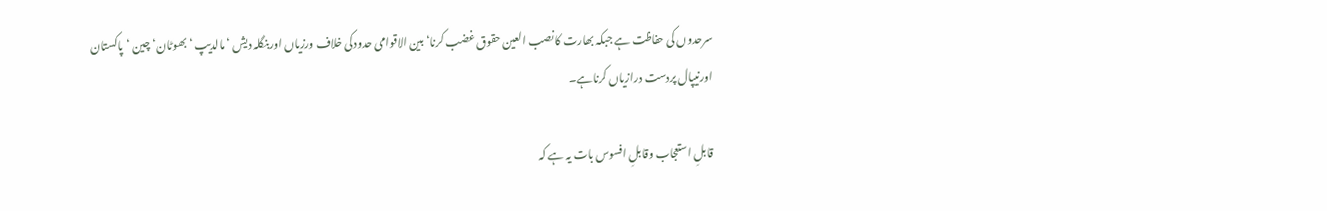سرحدوں کی حفاظت ہے جبکہ بھارت کانصب العین حقوق غضب کرنا‘بین الاقوامی حدودکی خلاف ورزیاں اوربنگلہ دیش ‘مالدیپ ‘ بھوٹان‘چین ‘پاکستان اورنیپال پردست درازیاں کرناہے۔

قابلِ استعجاب وقابلِ افسوس بات یہ ہے کہ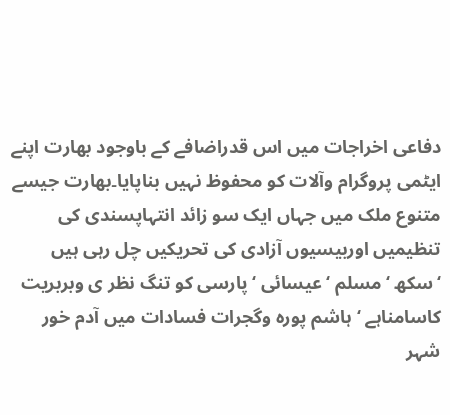دفاعی اخراجات میں اس قدراضافے کے باوجود بھارت اپنے ایٹمی پروگرام وآلات کو محفوظ نہیں بناپایا۔بھارت جیسے متنوع ملک میں جہاں ایک سو زائد انتہاپسندی کی تنظیمیں اوربیسیوں آزادی کی تحریکیں چل رہی ہیں ‘سکھ ‘مسلم ‘عیسائی ‘پارسی کو تنگ نظر ی وبربریت کاسامناہے ‘ہاشم پورہ وگجرات فسادات میں آدم خور شہر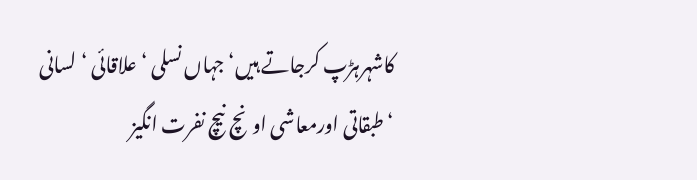کاشہرہڑپ کرجاتے ہیں‘جہاں نسلی ‘علاقائی ‘ لسانی ‘طبقاتی اورمعاشی اونچ نیچ نفرت انگیز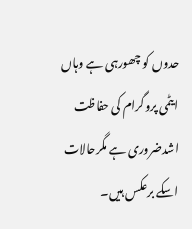حدوں کو چھورہی ہے وہاں ایٹمی پروگرام کی حفاظت اشدضروری ہے مگرحالات اسکے برعکس ہیں۔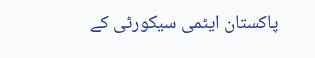پاکستان ایٹمی سیکورٹی کے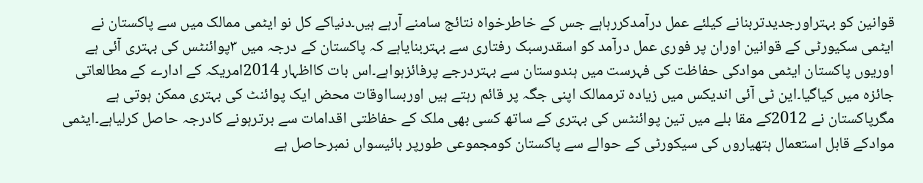قوانین کو بہتراورجدیدتربنانے کیلئے عمل درآمدکررہاہے جس کے خاطرخواہ نتائج سامنے آرہے ہیں۔دنیاکے کل نو ایٹمی ممالک میں سے پاکستان نے ایٹمی سکیورٹی کے قوانین اوران پر فوری عمل درآمد کو اسقدرسبک رفتاری سے بہتربنایاہے کہ پاکستان کے درجہ میں ۳پوائنٹس کی بہتری آئی ہے اوریوں پاکستان ایٹمی موادکی حفاظت کی فہرست میں ہندوستان سے بہتردرجے پرفائزہواہے۔اس بات کااظہار 2014امریکہ کے ادارے کے مطالعاتی جائزہ میں کیاگیا۔این ٹی آئی اندیکس میں زیادہ ترممالک اپنی جگہ پر قائم رہتے ہیں اوربسااوقات محض ایک پوائنٹ کی بہتری ممکن ہوتی ہے مگرپاکستان نے 2012کے مقا بلے میں تین پوائنٹس کی بہتری کے ساتھ کسی بھی ملک کے حفاظتی اقدامات سے برترہونے کادرجہ حاصل کرلیاہے۔ایٹمی موادکے قابل استعمال ہتھیاروں کی سیکورٹی کے حوالے سے پاکستان کومجموعی طورپر بائیسواں نمبرحاصل ہے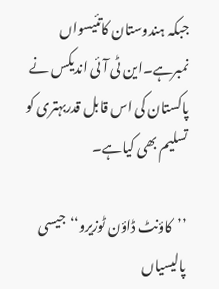جبکہ ہندوستان کاتئیسواں نمبرہے۔این ٹی آئی اندیکس نے پاکستان کی اس قابل قدربہتری کو تسلیم بھی کیاہے۔

’’کاؤنٹ ڈاؤن ٹوزیرو‘‘جیسی پالیسیاں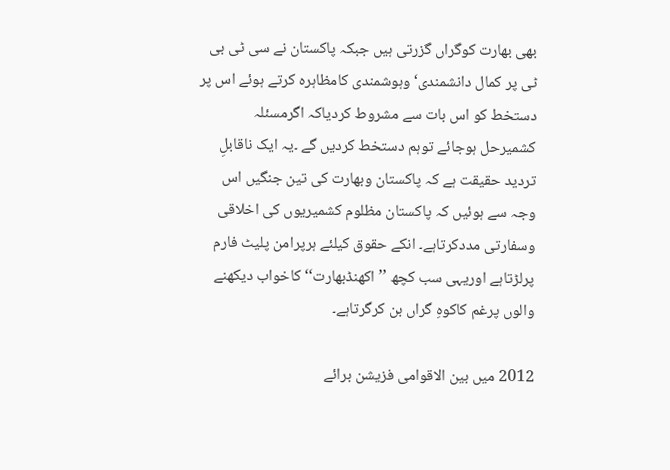بھی بھارت کوگراں گزرتی ہیں جبکہ پاکستان نے سی ٹی بی ٹی پر کمال دانشمندی‘وہوشمندی کامظاہرہ کرتے ہوئے اس پر دستخط کو اس بات سے مشروط کردیاکہ اگرمسئلہ کشمیرحل ہوجائے توہم دستخط کردیں گے ۔یہ ایک ناقابلِ تردید حقیقت ہے کہ پاکستان وبھارت کی تین جنگیں اس وجہ سے ہوئیں کہ پاکستان مظلوم کشمیریوں کی اخلاقی وسفارتی مددکرتاہے۔ انکے حقوق کیلئے ہرپرامن پلیٹ فارم پرلڑتاہے اوریہی سب کچھ ’’اکھنڈبھارت‘‘کاخواب دیکھنے والوں پرغم کاکوہِ گراں بن کرگرتاہے۔

2012 میں بین الاقوامی فزیشن برائے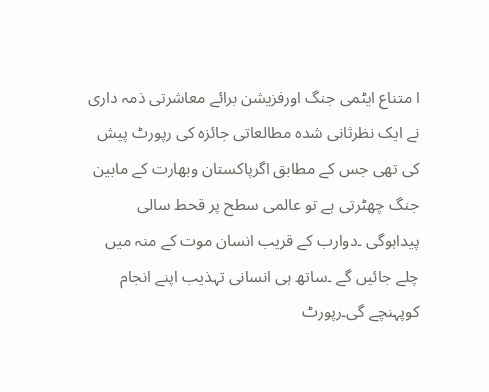ا متناع ایٹمی جنگ اورفزیشن برائے معاشرتی ذمہ داری نے ایک نظرثانی شدہ مطالعاتی جائزہ کی رپورٹ پیش کی تھی جس کے مطابق اگرپاکستان وبھارت کے مابین جنگ چھٹرتی ہے تو عالمی سطح پر قحط سالی پیداہوگی ۔دوارب کے قریب انسان موت کے منہ میں چلے جائیں گے ۔ساتھ ہی انسانی تہذیب اپنے انجام کوپہنچے گی۔رپورٹ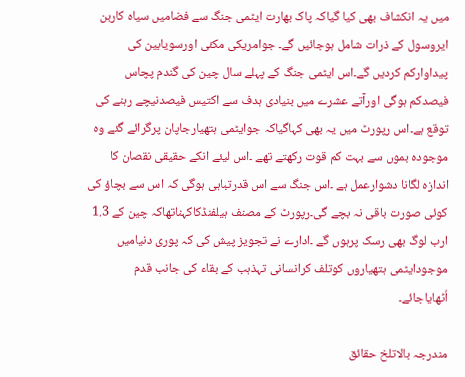میں یہ انکشاف بھی کیا گیاکہ پاک بھارت ایٹمی جنگ سے فضامیں سیاہ کاربن ایروسول کے ذرات شامل ہوجائیں گے۔ جوامریکی مکئی اورسویابین کی پیداوارکم کردیں گے۔اس ایٹمی جنگ کے پہلے سال چین کی گندم پچاس فیصدکم ہوگی اورآتے عشرے میں بنیادی ہدف سے اکتیس فیصدنیچے رہنے کی توقع ہے۔اس رپورٹ میں یہ بھی کہاگیاکہ جوایٹمی ہتھیارجاپان پرگرائے گئے وہ موجودہ بموں سے بہت کم قوت رکھتے تھے ۔اس لیئے انکے حقیقی نقصان کا اندازہ لگانا دشوارعمل ہے ۔اس جنگ سے اس قدرتباہی ہوگی کہ اس سے بچاؤ کی کوئی صورت باقی نہ بچے گی۔رپورٹ کے مصنف ہیلفنڈکاکہناتھاکہ چین کے 1.3 ارب لوگ بھی رسک پرہوں گے ۔ادارے نے تجویز پیش کی کہ پوری دنیامیں موجودایٹمی ہتھیاروں کوتلف کرانسانی تہذہب کے بقاء کی جانب قدم اُٹھایاجائے۔

مندرجہ بالاتلخ حقائق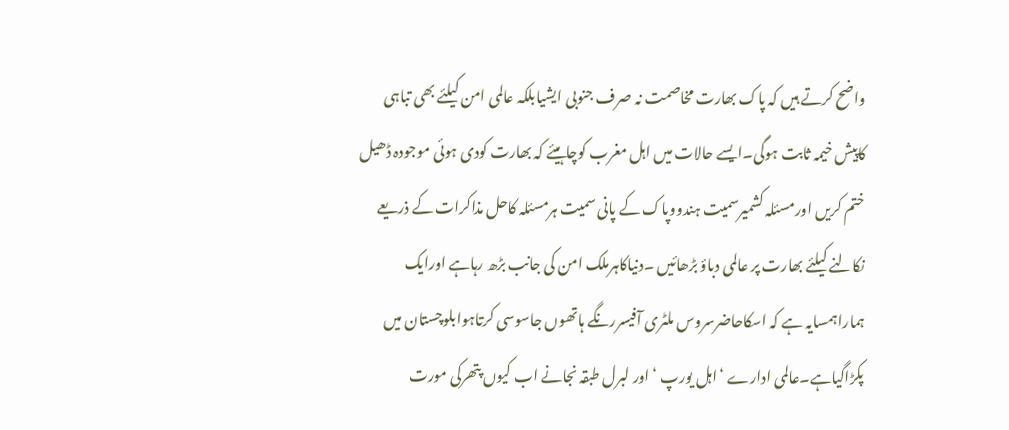واضح کرتے ہیں کہ پاک بھارت مخاصمت نہ صرف جنوبی ایشیابلکہ عالمی امن کیلئے بھی تباہی کاپیش خیمہ ثابت ہوگی۔ایسے حالات میں اہل مغرب کوچاہیئے کہ بھارت کودی ہوئی موجودہ ڈھیل ختم کریں اورمسئلہ کشمیرسمیت ہندووپاک کے پانی سمیت ہرمسئلہ کاحل مذاکرات کے ذریعے نکالنے کیلئے بھارت پر عالمی دباؤ بڑھائیں ۔دنیاکاہرملک امن کی جانب بڑھ رہاہے اورایک ہماراہمسایہ ہے کہ اسکاحاضرسروس ملٹری آفیسررنگے ہاتھوں جاسوسی کرتاہوابلوچستان میں پکڑاگیاہے۔عالمی ادارے ‘اہل یورپ ‘اور لبرل طبقہ نجانے اب کیوں پتھرکی مورت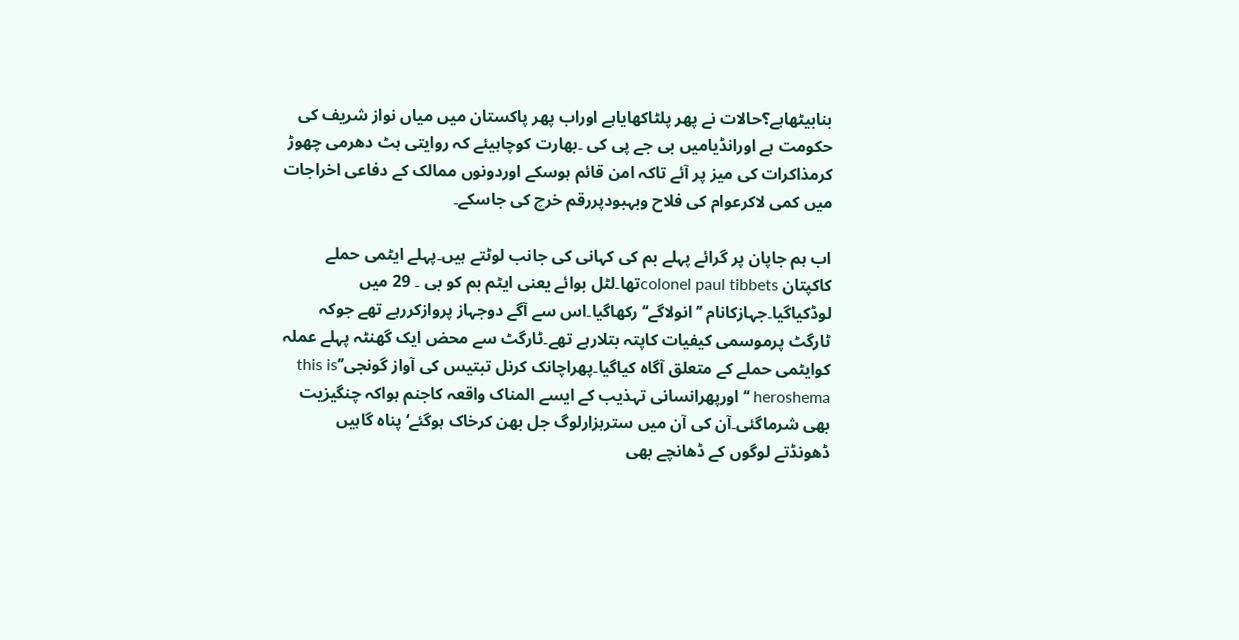بنابیٹھاہے؟حالات نے پھر پلٹاکھایاہے اوراب پھر پاکستان میں میاں نواز شریف کی حکومت ہے اورانڈیامیں بی جے پی کی ۔بھارت کوچاہیئے کہ روایتی ہٹ دھرمی چھوڑ کرمذاکرات کی میز پر آئے تاکہ امن قائم ہوسکے اوردونوں ممالک کے دفاعی اخراجات میں کمی لاکرعوام کی فلاح وبہبودپررقم خرچ کی جاسکے۔

اب ہم جاپان پر گرائے پہلے بم کی کہانی کی جانب لوٹتے ہیں۔پہلے ایٹمی حملے کاکپتان colonel paul tibbetsتھا۔لٹل بوائے یعنی ایٹم بم کو بی ۔ 29 میں لوڈکیاگیا۔جہازکانام ’’انولاگے‘‘رکھاگیا۔اس سے آگے دوجہاز پروازکررہے تھے جوکہ ٹارگٹ پرموسمی کیفیات کاپتہ بتلارہے تھے۔ٹارگٹ سے محض ایک گھنٹہ پہلے عملہ کوایٹمی حملے کے متعلق آگاہ کیاگیا۔پھراچانک کرنل تبتیس کی آواز گونجی’’this is heroshema ‘‘اورپھرانسانی تہذیب کے ایسے المناک واقعہ کاجنم ہواکہ چنگیزیت بھی شرماگئی۔آن کی آن میں سترہزارلوگ جل بھن کرخاک ہوگئے‘پناہ گاہیں ڈھونڈتے لوگوں کے ڈھانچے بھی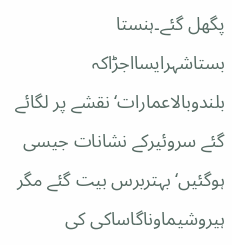پگھل گئے۔ہنستا بستاشہرایسااجڑاکہ بلندوبالاعمارات‘ نقشے پر لگائے گئے سروئیرکے نشانات جیسی ہوگئیں‘بہتربرس بیت گئے مگر ہیروشیماوناگاساکی کی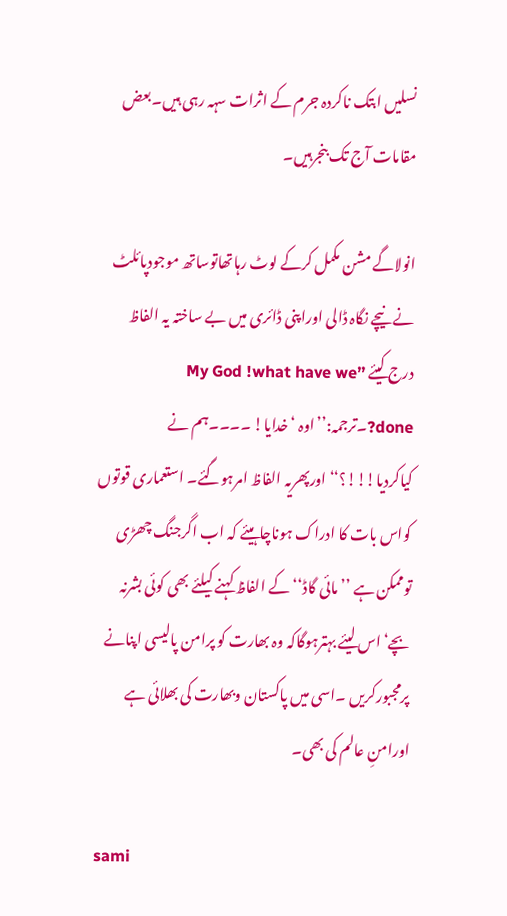نسلیں ابتک ناکردہ جرم کے اثرات سہہ رہی ہیں۔بعض مقامات آج تک بنجرہیں۔

انولاگے مشن مکمل کرکے لوٹ رہاتھاتوساتھ موجودپائلٹ نے نیچے نگاہ ڈالی اوراپنی ڈائری میں بے ساختہ یہ الفاظ درج کیئے ’’My God !what have we done?۔ترجمہ:’’اوہ ‘خدایا! ۔۔۔۔ہم نے کیاکردیا!!!؟‘‘ اورپھریہ الفاظ امرہوگئے۔ استعماری قوتوں کواس بات کا ادراک ہوناچاہیئے کہ اب اگرجنگ چھڑی توممکن ہے ’’مائی گاڈ‘‘کے الفاظ کہنے کیلئے بھی کوئی بشرنہ بچے‘اس لیئے بہترہوگاکہ وہ بھارت کو پرامن پالیسی اپنانے پرمجبورکریں ۔اسی میں پاکستان وبھارت کی بھلائی ہے اورامنِ عالم کی بھی۔

sami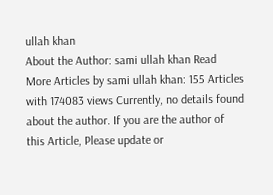ullah khan
About the Author: sami ullah khan Read More Articles by sami ullah khan: 155 Articles with 174083 views Currently, no details found about the author. If you are the author of this Article, Please update or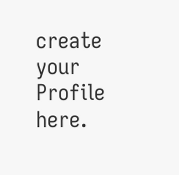create your Profile here.